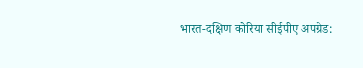भारत-दक्षिण कोरिया सीईपीए अपग्रेड: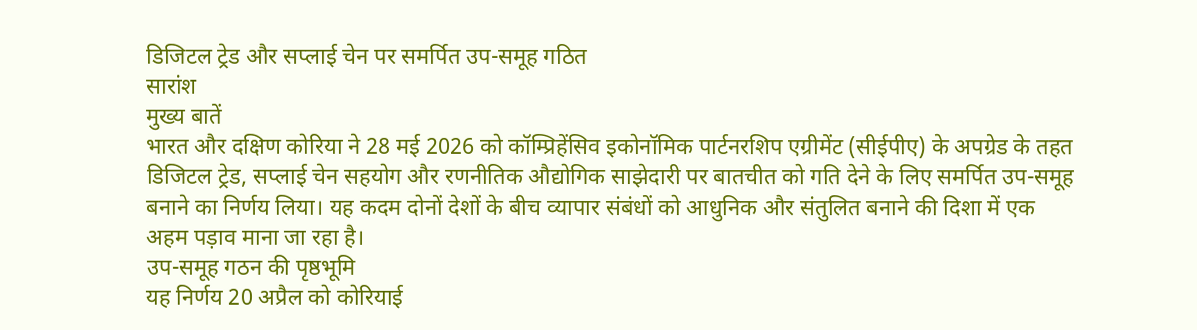डिजिटल ट्रेड और सप्लाई चेन पर समर्पित उप-समूह गठित
सारांश
मुख्य बातें
भारत और दक्षिण कोरिया ने 28 मई 2026 को कॉम्प्रिहेंसिव इकोनॉमिक पार्टनरशिप एग्रीमेंट (सीईपीए) के अपग्रेड के तहत डिजिटल ट्रेड, सप्लाई चेन सहयोग और रणनीतिक औद्योगिक साझेदारी पर बातचीत को गति देने के लिए समर्पित उप-समूह बनाने का निर्णय लिया। यह कदम दोनों देशों के बीच व्यापार संबंधों को आधुनिक और संतुलित बनाने की दिशा में एक अहम पड़ाव माना जा रहा है।
उप-समूह गठन की पृष्ठभूमि
यह निर्णय 20 अप्रैल को कोरियाई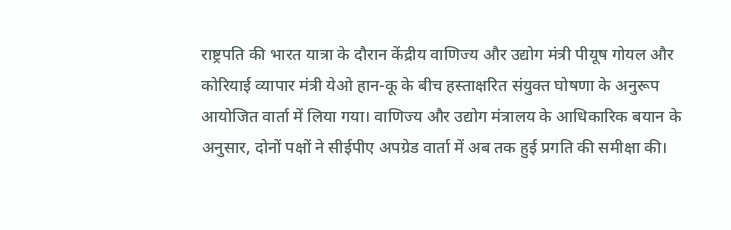राष्ट्रपति की भारत यात्रा के दौरान केंद्रीय वाणिज्य और उद्योग मंत्री पीयूष गोयल और कोरियाई व्यापार मंत्री येओ हान-कू के बीच हस्ताक्षरित संयुक्त घोषणा के अनुरूप आयोजित वार्ता में लिया गया। वाणिज्य और उद्योग मंत्रालय के आधिकारिक बयान के अनुसार, दोनों पक्षों ने सीईपीए अपग्रेड वार्ता में अब तक हुई प्रगति की समीक्षा की।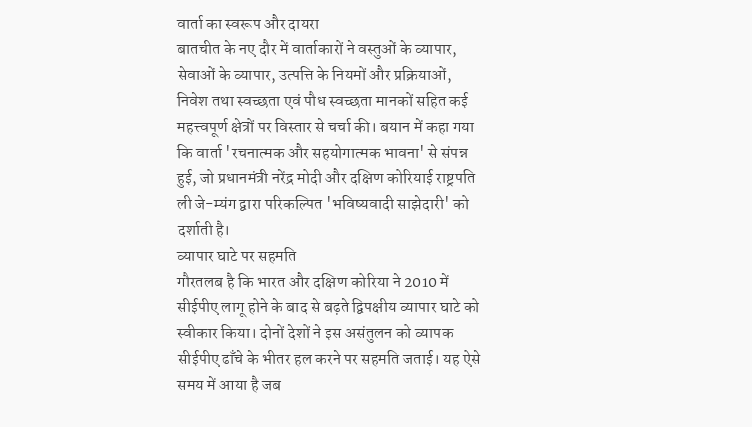वार्ता का स्वरूप और दायरा
बातचीत के नए दौर में वार्ताकारों ने वस्तुओं के व्यापार, सेवाओं के व्यापार, उत्पत्ति के नियमों और प्रक्रियाओं, निवेश तथा स्वच्छता एवं पौध स्वच्छता मानकों सहित कई महत्त्वपूर्ण क्षेत्रों पर विस्तार से चर्चा की। बयान में कहा गया कि वार्ता 'रचनात्मक और सहयोगात्मक भावना' से संपन्न हुई, जो प्रधानमंत्री नरेंद्र मोदी और दक्षिण कोरियाई राष्ट्रपति ली जे-म्यंग द्वारा परिकल्पित 'भविष्यवादी साझेदारी' को दर्शाती है।
व्यापार घाटे पर सहमति
गौरतलब है कि भारत और दक्षिण कोरिया ने 2010 में सीईपीए लागू होने के बाद से बढ़ते द्विपक्षीय व्यापार घाटे को स्वीकार किया। दोनों देशों ने इस असंतुलन को व्यापक सीईपीए ढाँचे के भीतर हल करने पर सहमति जताई। यह ऐसे समय में आया है जब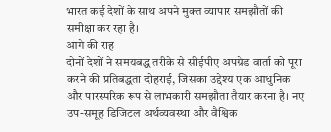भारत कई देशों के साथ अपने मुक्त व्यापार समझौतों की समीक्षा कर रहा है।
आगे की राह
दोनों देशों ने समयबद्ध तरीके से सीईपीए अपग्रेड वार्ता को पूरा करने की प्रतिबद्धता दोहराई, जिसका उद्देश्य एक आधुनिक और पारस्परिक रूप से लाभकारी समझौता तैयार करना है। नए उप-समूह डिजिटल अर्थव्यवस्था और वैश्विक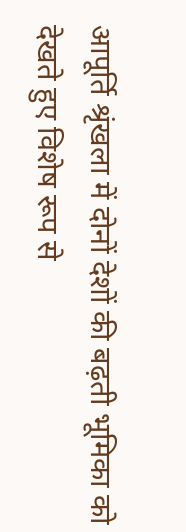आपूर्ति श्रृंखला में दोनों देशों की बढ़ती भूमिका को देखते हुए विशेष रूप से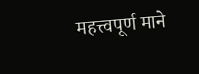महत्त्वपूर्ण माने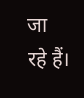जा रहे हैं।